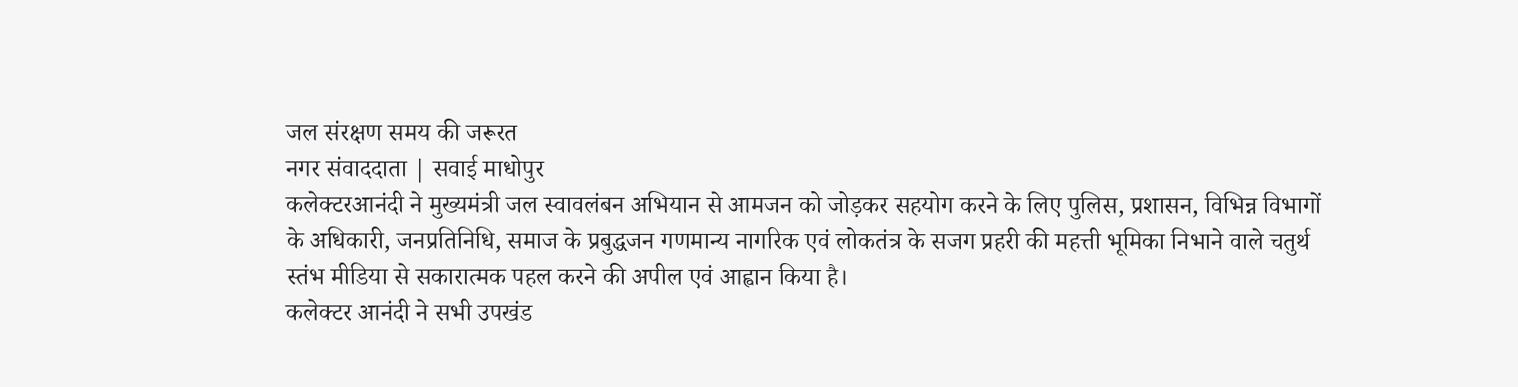जल संरक्षण समय की जरूरत
नगर संवाददाता | सवाई माधोपुर
कलेक्टरआनंदी ने मुख्यमंत्री जल स्वावलंबन अभियान से आमजन को जोड़कर सहयोग करने के लिए पुलिस, प्रशासन, विभिन्न विभागों के अधिकारी, जनप्रतिनिधि, समाज के प्रबुद्धजन गणमान्य नागरिक एवं लोकतंत्र के सजग प्रहरी की महत्ती भूमिका निभाने वाले चतुर्थ स्तंभ मीडिया से सकारात्मक पहल करने की अपील एवं आह्वान किया है।
कलेक्टर आनंदी ने सभी उपखंड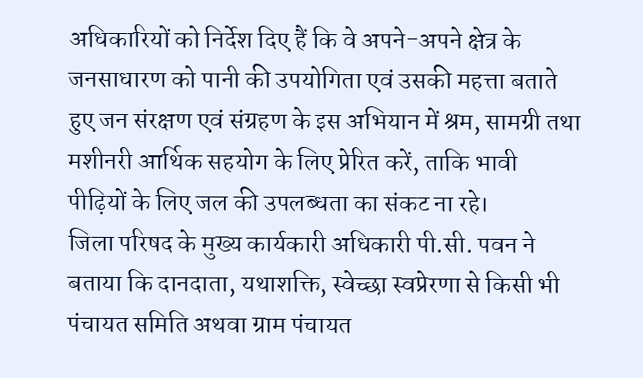अधिकारियों को निर्देश दिए हैं कि वे अपने-अपने क्षेत्र के जनसाधारण को पानी की उपयोगिता एवं उसकी महत्ता बताते हुए जन संरक्षण एवं संग्रहण के इस अभियान में श्रम, सामग्री तथा मशीनरी आर्थिक सहयोग के लिए प्रेरित करें, ताकि भावी पीढ़ियों के लिए जल की उपलब्धता का संकट ना रहे।
जिला परिषद के मुख्य कार्यकारी अधिकारी पी.सी. पवन ने बताया कि दानदाता, यथाशक्ति, स्वेच्छा स्वप्रेरणा से किसी भी पंचायत समिति अथवा ग्राम पंचायत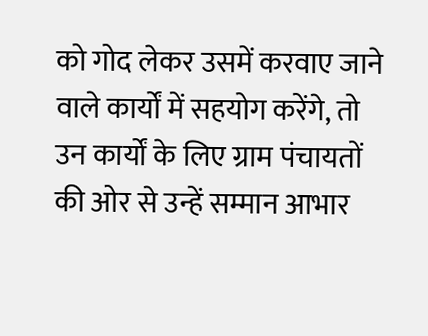को गोद लेकर उसमें करवाए जाने वाले कार्यों में सहयोग करेंगे, तो उन कार्यों के लिए ग्राम पंचायतों की ओर से उन्हें सम्मान आभार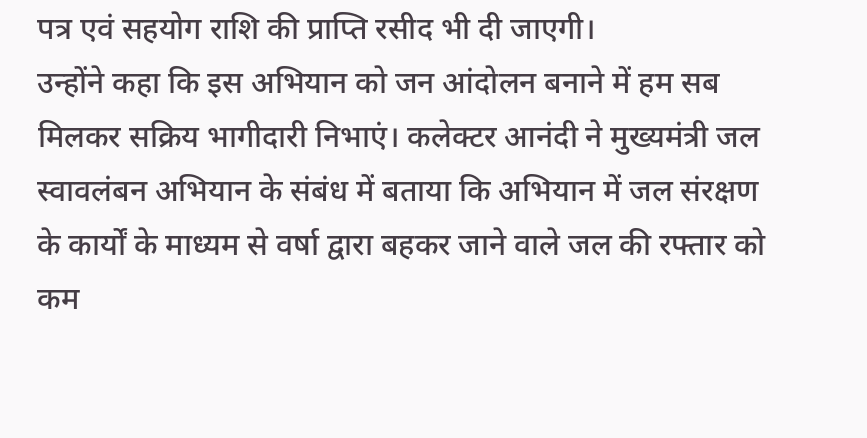पत्र एवं सहयोग राशि की प्राप्ति रसीद भी दी जाएगी।
उन्होंने कहा कि इस अभियान को जन आंदोलन बनाने में हम सब मिलकर सक्रिय भागीदारी निभाएं। कलेक्टर आनंदी ने मुख्यमंत्री जल स्वावलंबन अभियान के संबंध में बताया कि अभियान में जल संरक्षण के कार्यों के माध्यम से वर्षा द्वारा बहकर जाने वाले जल की रफ्तार को कम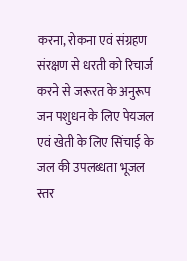करना, रोकना एवं संग्रहण संरक्षण से धरती को रिचार्ज करने से जरूरत के अनुरूप जन पशुधन के लिए पेयजल एवं खेती के लिए सिंचाई के जल की उपलब्धता भूजल स्तर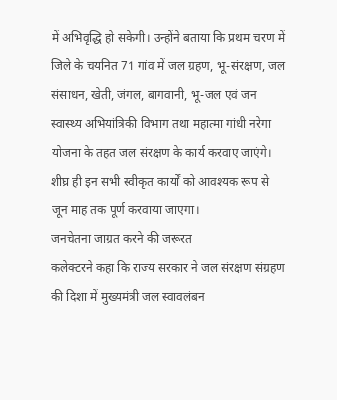में अभिवृद्धि हो सकेगी। उन्होंने बताया कि प्रथम चरण में जिले के चयनित 71 गांव में जल ग्रहण, भू-संरक्षण, जल संसाधन, खेती, जंगल, बागवानी, भू-जल एवं जन स्वास्थ्य अभियांत्रिकी विभाग तथा महात्मा गांधी नरेगा योजना के तहत जल संरक्षण के कार्य करवाए जाएंगे। शीघ्र ही इन सभी स्वीकृत कार्यों को आवश्यक रूप से जून माह तक पूर्ण करवाया जाएगा।
जनचेतना जाग्रत करने की जरूरत
कलेक्टरने कहा कि राज्य सरकार ने जल संरक्षण संग्रहण की दिशा में मुख्यमंत्री जल स्वावलंबन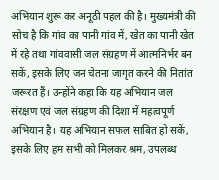अभियान शुरू कर अनूठी पहल की है। मुख्यमंत्री की सोच है कि गांव का पानी गांव में, खेत का पानी खेत में रहे तथा गांववासी जल संग्रहण में आत्मनिर्भर बन सकें, इसके लिए जन चेतना जागृत करने की नितांत जरूरत हैं। उन्होंने कहा कि यह अभियान जल संरक्षण एवं जल संग्रहण की दिशा में महत्वपूर्ण अभियान है। यह अभियान सफल साबित हो सकें, इसके लिए हम सभी को मिलकर श्रम, उपलब्ध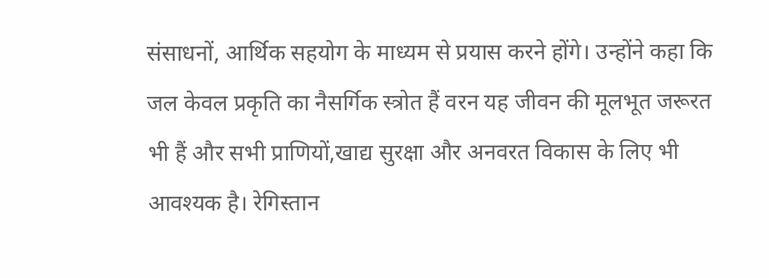संसाधनों, आर्थिक सहयोग के माध्यम से प्रयास करने होंगे। उन्होंने कहा कि जल केवल प्रकृति का नैसर्गिक स्त्रोत हैं वरन यह जीवन की मूलभूत जरूरत भी हैं और सभी प्राणियों,खाद्य सुरक्षा और अनवरत विकास के लिए भी आवश्यक है। रेगिस्तान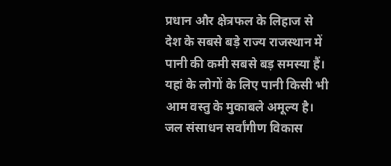प्रधान और क्षेत्रफल के लिहाज से देश के सबसे बड़े राज्य राजस्थान में पानी की कमी सबसे बड़ समस्या हैं। यहां के लोगों के लिए पानी किसी भी आम वस्तु के मुकाबले अमूल्य है। जल संसाधन सर्वांगीण विकास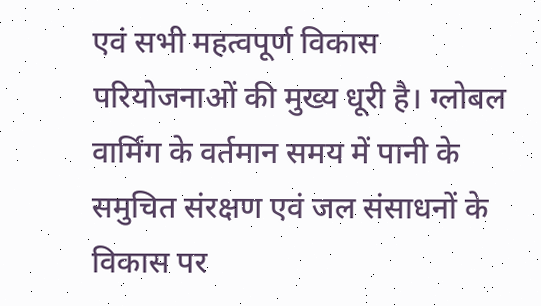एवं सभी महत्वपूर्ण विकास परियोजनाओं की मुख्य धूरी है। ग्लोबल वार्मिंग के वर्तमान समय में पानी के समुचित संरक्षण एवं जल संसाधनों के विकास पर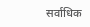सर्वाधिक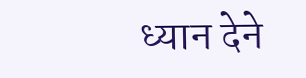ध्यान देने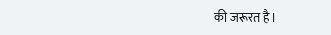की जरूरत है।